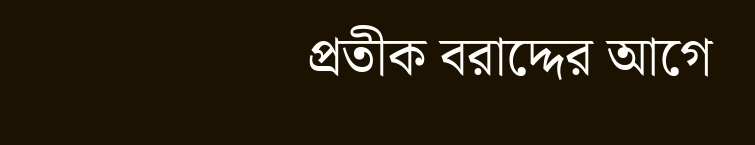প্রতীক বরাদ্দের আগে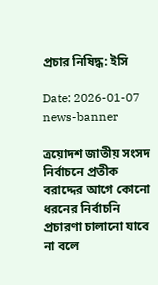প্রচার নিষিদ্ধ: ইসি

Date: 2026-01-07
news-banner

ত্রয়োদশ জাতীয় সংসদ নির্বাচনে প্রতীক বরাদ্দের আগে কোনো ধরনের নির্বাচনি প্রচারণা চালানো যাবে না বলে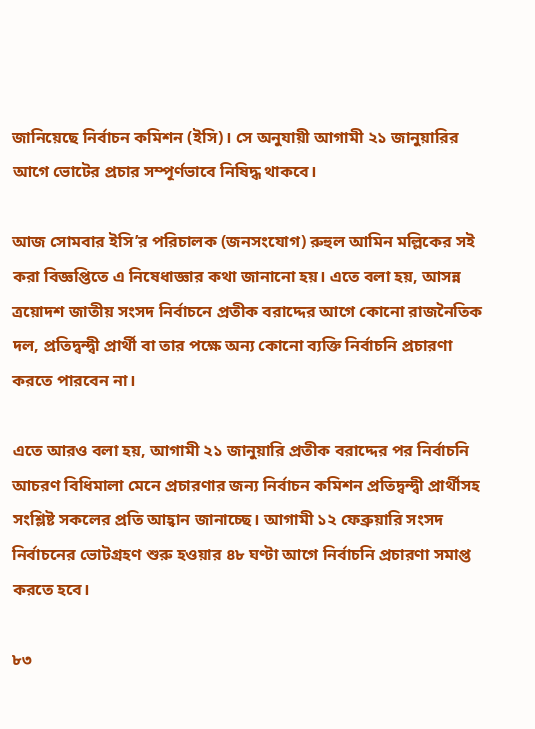জানিয়েছে নির্বাচন কমিশন (ইসি)। সে অনুযায়ী আগামী ২১ জানুয়ারির আগে ভোটের প্রচার সম্পূর্ণভাবে নিষিদ্ধ থাকবে।

আজ সোমবার ইসি’র পরিচালক (জনসংযোগ) রুহুল আমিন মল্লিকের সই করা বিজ্ঞপ্তিতে এ নিষেধাজ্ঞার কথা জানানো হয়। এতে বলা হয়, আসন্ন ত্রয়োদশ জাতীয় সংসদ নির্বাচনে প্রতীক বরাদ্দের আগে কোনো রাজনৈতিক দল, প্রতিদ্বন্দ্বী প্রার্থী বা তার পক্ষে অন্য কোনো ব্যক্তি নির্বাচনি প্রচারণা করতে পারবেন না।

এতে আরও বলা হয়, আগামী ২১ জানুয়ারি প্রতীক বরাদ্দের পর নির্বাচনি আচরণ বিধিমালা মেনে প্রচারণার জন্য নির্বাচন কমিশন প্রতিদ্বন্দ্বী প্রার্থীসহ সংশ্লিষ্ট সকলের প্রতি আহ্বান জানাচ্ছে। আগামী ১২ ফেব্রুয়ারি সংসদ নির্বাচনের ভোটগ্রহণ শুরু হওয়ার ৪৮ ঘণ্টা আগে নির্বাচনি প্রচারণা সমাপ্ত করতে হবে।

৮৩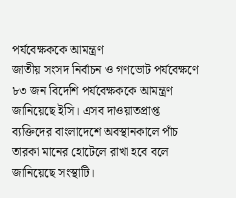পর্যবেক্ষককে আমন্ত্রণ
জাতীয় সংসদ নির্বাচন ও গণভোট পর্যবেক্ষণে ৮৩ জন বিদেশি পর্যবেক্ষককে আমন্ত্রণ জানিয়েছে ইসি। এসব দাওয়াতপ্রাপ্ত ব্যক্তিদের বাংলাদেশে অবস্থানকালে পাঁচ তারকা মানের হোটেলে রাখা হবে বলে জানিয়েছে সংস্থাটি।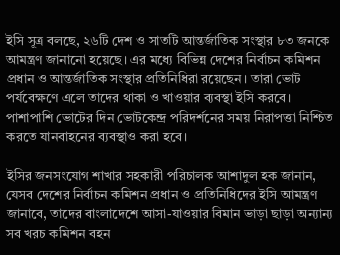ইসি সূত্র বলছে, ২৬টি দেশ ও সাতটি আন্তর্জাতিক সংস্থার ৮৩ জনকে আমন্ত্রণ জানানো হয়েছে। এর মধ্যে বিভিন্ন দেশের নির্বাচন কমিশন প্রধান ও আন্তর্জাতিক সংস্থার প্রতিনিধিরা রয়েছেন। তারা ভোট পর্যবেক্ষণে এলে তাদের থাকা ও খাওয়ার ব্যবস্থা ইসি করবে। পাশাপাশি ভোটের দিন ভোটকেন্দ্র পরিদর্শনের সময় নিরাপত্তা নিশ্চিত করতে যানবাহনের ব্যবস্থাও করা হবে।

ইসির জনসংযোগ শাখার সহকারী পরিচালক আশাদুল হক জানান, যেসব দেশের নির্বাচন কমিশন প্রধান ও প্রতিনিধিদের ইসি আমন্ত্রণ জানাবে, তাদের বাংলাদেশে আসা-যাওয়ার বিমান ভাড়া ছাড়া অন্যান্য সব খরচ কমিশন বহন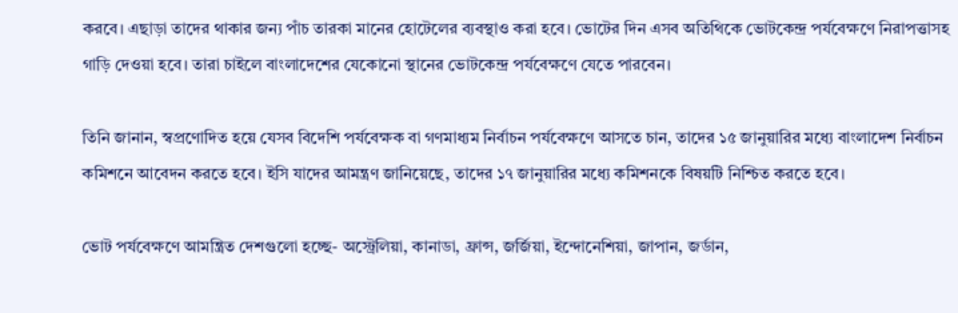করবে। এছাড়া তাদের থাকার জন্য পাঁচ তারকা মানের হোটেলের ব্যবস্থাও করা হবে। ভোটের দিন এসব অতিথিকে ভোটকেন্দ্র পর্যবেক্ষণে নিরাপত্তাসহ গাড়ি দেওয়া হবে। তারা চাইলে বাংলাদেশের যেকোনো স্থানের ভোটকেন্দ্র পর্যবেক্ষণে যেতে পারবেন।

তিনি জানান, স্বপ্রণোদিত হয়ে যেসব বিদেশি পর্যবেক্ষক বা গণমাধ্যম নির্বাচন পর্যবেক্ষণে আসতে চান, তাদের ১৫ জানুয়ারির মধ্যে বাংলাদেশ নির্বাচন কমিশনে আবেদন করতে হবে। ইসি যাদের আমন্ত্রণ জানিয়েছে, তাদের ১৭ জানুয়ারির মধ্যে কমিশনকে বিষয়টি নিশ্চিত করতে হবে।

ভোট পর্যবেক্ষণে আমন্ত্রিত দেশগুলো হচ্ছে- অস্ট্রেলিয়া, কানাডা, ফ্রান্স, জর্জিয়া, ইন্দোনেশিয়া, জাপান, জর্ডান,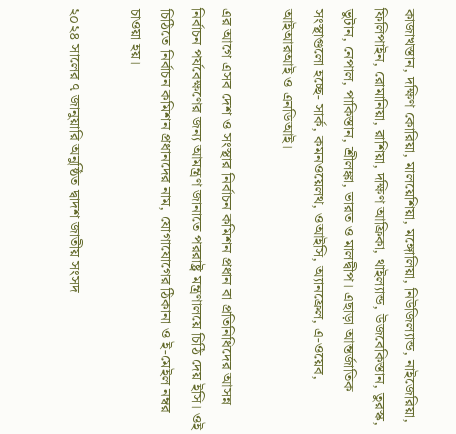কাজাখস্তান, দক্ষিণ কোরিয়া, মালয়েশিয়া, মঙ্গোলিয়া, নিউজিল্যান্ড, নাইজেরিয়া, ফিলিপাইন, রোমানিয়া, রাশিয়া, দক্ষিণ আফ্রিকা, থাইল্যান্ড, উজবেকিস্তান, তুরস্ক, ভুটান, নেপাল, পাকিস্তান, শ্রীলঙ্কা, ভারত ও মালদ্বীপ। এছাড়া আন্তর্জাতিক সংস্থাগুলো হচ্ছে- সার্ক, কমনওয়েলথ, ওআইসি, অ্যানফ্রেল, এ-ওয়েব, আইআরআই ও এনডিআই।

এর আগে এসব দেশ ও সংস্থার নির্বাচন কমিশন প্রধান বা প্রতিনিধিদের আসন্ন নির্বাচন পর্যবেক্ষণের জন্য আমন্ত্রণ জানাতে পররাষ্ট্র মন্ত্রণালয়ে চিঠি দেয় ইসি। ওই চিঠিতে নির্বাচন কমিশন প্রধানদের নাম, যোগাযোগের ঠিকানা ও ই-মেইল নম্বর চাওয়া হয়।

২০২৪ সালের ৭ জানুয়ারি অনুষ্ঠিত দ্বাদশ জাতীয় সংসদ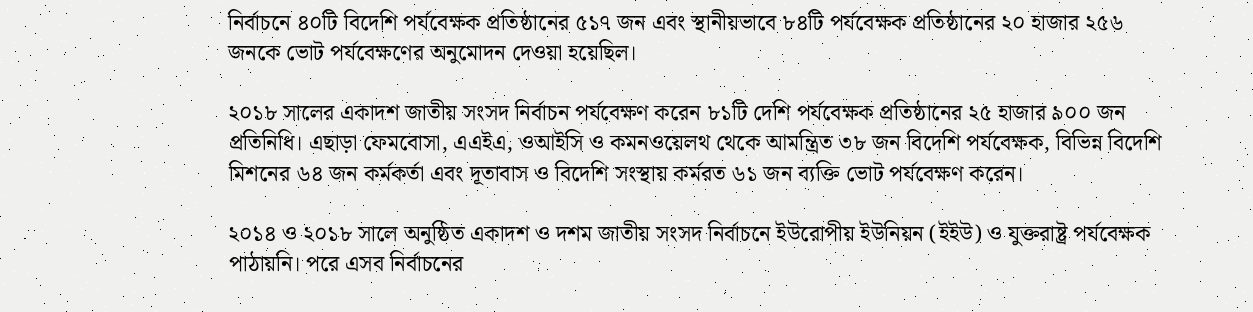নির্বাচনে ৪০টি বিদেশি পর্যবেক্ষক প্রতিষ্ঠানের ৫১৭ জন এবং স্থানীয়ভাবে ৮৪টি পর্যবেক্ষক প্রতিষ্ঠানের ২০ হাজার ২৫৬ জনকে ভোট পর্যবেক্ষণের অনুমোদন দেওয়া হয়েছিল।

২০১৮ সালের একাদশ জাতীয় সংসদ নির্বাচন পর্যবেক্ষণ করেন ৮১টি দেশি পর্যবেক্ষক প্রতিষ্ঠানের ২৫ হাজার ৯০০ জন প্রতিনিধি। এছাড়া ফেমবোসা, এএইএ, ওআইসি ও কমনওয়েলথ থেকে আমন্ত্রিত ৩৮ জন বিদেশি পর্যবেক্ষক, বিভিন্ন বিদেশি মিশনের ৬৪ জন কর্মকর্তা এবং দূতাবাস ও বিদেশি সংস্থায় কর্মরত ৬১ জন ব্যক্তি ভোট পর্যবেক্ষণ করেন।

২০১৪ ও ২০১৮ সালে অনুষ্ঠিত একাদশ ও দশম জাতীয় সংসদ নির্বাচনে ইউরোপীয় ইউনিয়ন (ইইউ) ও যুক্তরাষ্ট্র পর্যবেক্ষক পাঠায়নি। পরে এসব নির্বাচনের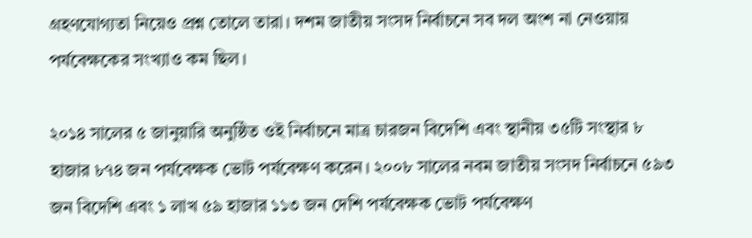গ্রহণযোগ্যতা নিয়েও প্রশ্ন তোলে তারা। দশম জাতীয় সংসদ নির্বাচনে সব দল অংশ না নেওয়ায় পর্যবেক্ষকের সংখ্যাও কম ছিল।

২০১৪ সালের ৫ জানুয়ারি অনুষ্ঠিত ওই নির্বাচনে মাত্র চারজন বিদেশি এবং স্থানীয় ৩৫টি সংস্থার ৮ হাজার ৮৭৪ জন পর্যবেক্ষক ভোট পর্যবেক্ষণ করেন। ২০০৮ সালের নবম জাতীয় সংসদ নির্বাচনে ৫৯৩ জন বিদেশি এবং ১ লাখ ৫৯ হাজার ১১৩ জন দেশি পর্যবেক্ষক ভোট পর্যবেক্ষণ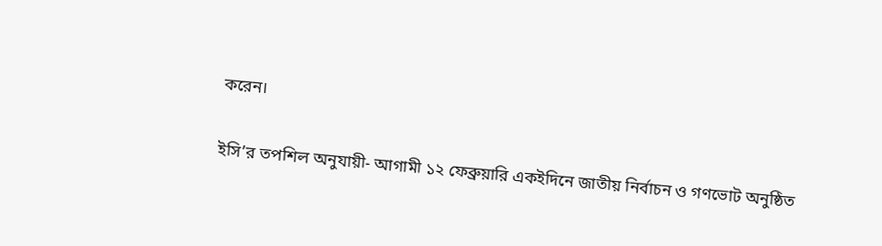করেন।

ইসি’র তপশিল অনুযায়ী- আগামী ১২ ফেব্রুয়ারি একইদিনে জাতীয় নির্বাচন ও গণভোট অনুষ্ঠিত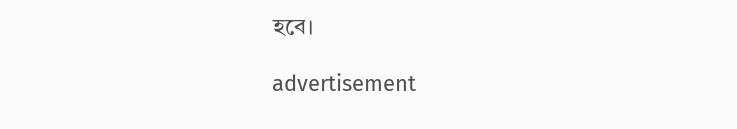হবে।

advertisement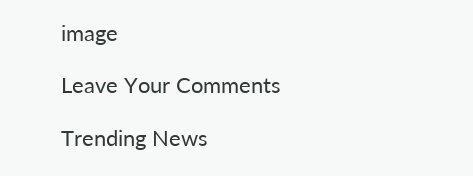image

Leave Your Comments

Trending News